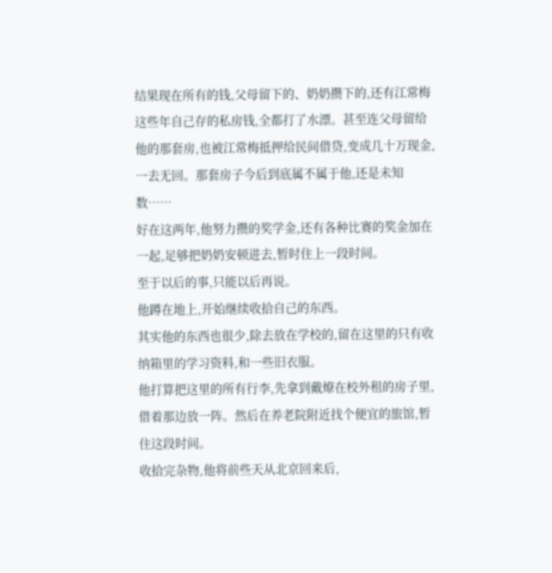结果现在所有的钱,父母留下的、奶奶攒下的,还有江常梅这些年自己存的私房钱,全都打了水漂。甚至连父母留给他的那套房,也被江常梅抵押给民间借贷,变成几十万现金,一去无回。那套房子今后到底属不属于他,还是未知数……
好在这两年,他努力攒的奖学金,还有各种比赛的奖金加在一起,足够把奶奶安顿进去,暂时住上一段时间。
至于以后的事,只能以后再说。
他蹲在地上,开始继续收拾自己的东西。
其实他的东西也很少,除去放在学校的,留在这里的只有收纳箱里的学习资料,和一些旧衣服。
他打算把这里的所有行李,先拿到戴燎在校外租的房子里,借着那边放一阵。然后在养老院附近找个便宜的旅馆,暂住这段时间。
收拾完杂物,他将前些天从北京回来后,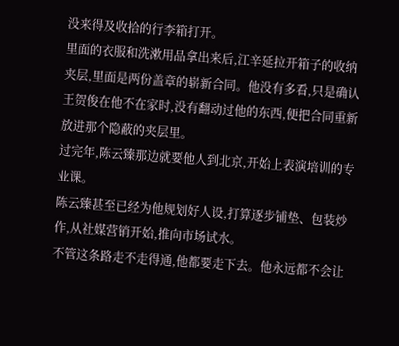没来得及收拾的行李箱打开。
里面的衣服和洗漱用品拿出来后,江辛延拉开箱子的收纳夹层,里面是两份盖章的崭新合同。他没有多看,只是确认王贺俊在他不在家时,没有翻动过他的东西,便把合同重新放进那个隐蔽的夹层里。
过完年,陈云臻那边就要他人到北京,开始上表演培训的专业课。
陈云臻甚至已经为他规划好人设,打算逐步铺垫、包装炒作,从社媒营销开始,推向市场试水。
不管这条路走不走得通,他都要走下去。他永远都不会让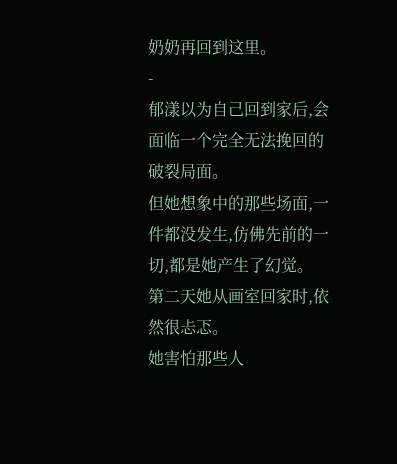奶奶再回到这里。
-
郁漾以为自己回到家后,会面临一个完全无法挽回的破裂局面。
但她想象中的那些场面,一件都没发生,仿佛先前的一切,都是她产生了幻觉。
第二天她从画室回家时,依然很忐忑。
她害怕那些人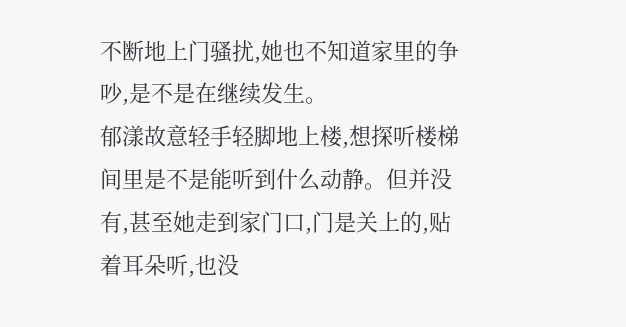不断地上门骚扰,她也不知道家里的争吵,是不是在继续发生。
郁漾故意轻手轻脚地上楼,想探听楼梯间里是不是能听到什么动静。但并没有,甚至她走到家门口,门是关上的,贴着耳朵听,也没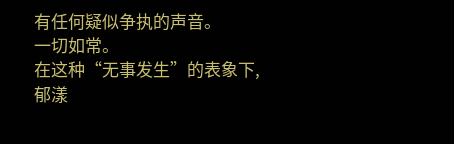有任何疑似争执的声音。
一切如常。
在这种“无事发生”的表象下,郁漾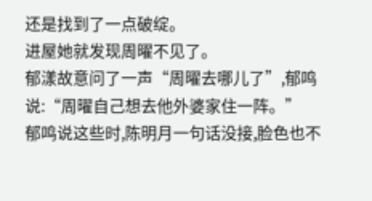还是找到了一点破绽。
进屋她就发现周曜不见了。
郁漾故意问了一声“周曜去哪儿了”,郁鸣说:“周曜自己想去他外婆家住一阵。”
郁鸣说这些时,陈明月一句话没接,脸色也不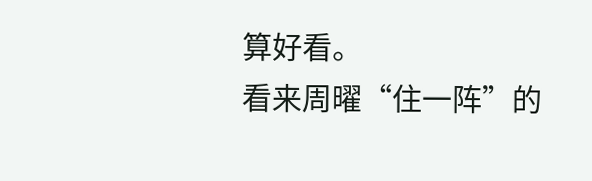算好看。
看来周曜“住一阵”的